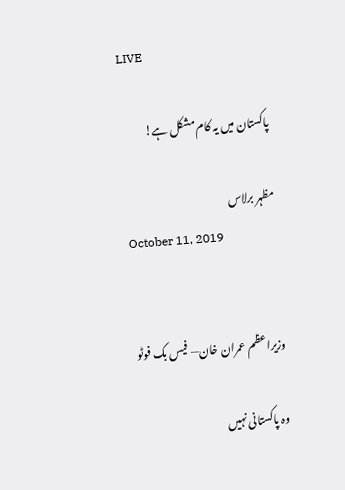LIVE

پاکستان میں یہ کام مشکل ہے!

مظہر برلاس
October 11, 2019


وزیراعظم عمران خان— فیس بک فوٹو

وہ پاکستانی نہیں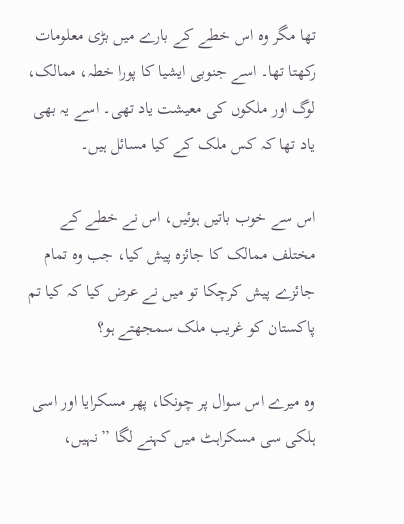تھا مگر وہ اس خطے کے بارے میں بڑی معلومات رکھتا تھا۔ اسے جنوبی ایشیا کا پورا خطہ، ممالک، لوگ اور ملکوں کی معیشت یاد تھی۔ اسے یہ بھی یاد تھا کہ کس ملک کے کیا مسائل ہیں۔

اس سے خوب باتیں ہوئیں، اس نے خطے کے مختلف ممالک کا جائزہ پیش کیا، جب وہ تمام جائزے پیش کرچکا تو میں نے عرض کیا کہ کیا تم پاکستان کو غریب ملک سمجھتے ہو؟

وہ میرے اس سوال پر چونکا، پھر مسکرایا اور اسی ہلکی سی مسکراہٹ میں کہنے لگا ’’نہیں،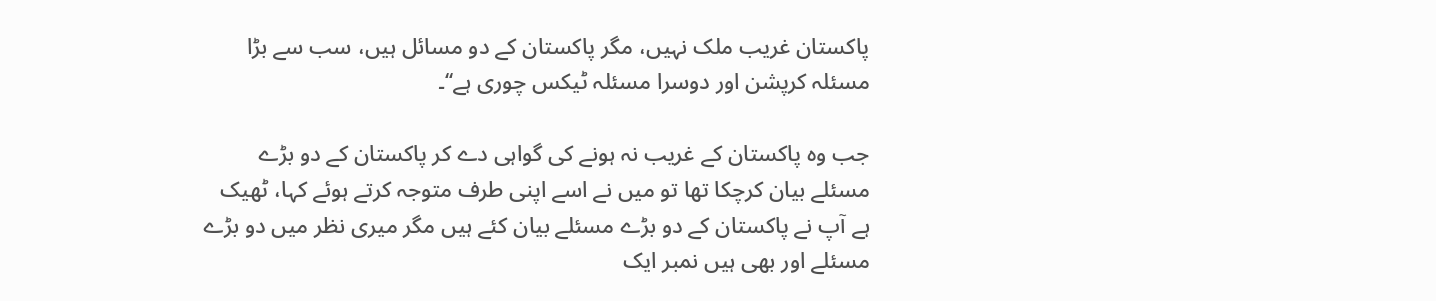پاکستان غریب ملک نہیں، مگر پاکستان کے دو مسائل ہیں، سب سے بڑا مسئلہ کرپشن اور دوسرا مسئلہ ٹیکس چوری ہے‘‘۔

جب وہ پاکستان کے غریب نہ ہونے کی گواہی دے کر پاکستان کے دو بڑے مسئلے بیان کرچکا تھا تو میں نے اسے اپنی طرف متوجہ کرتے ہوئے کہا، ٹھیک ہے آپ نے پاکستان کے دو بڑے مسئلے بیان کئے ہیں مگر میری نظر میں دو بڑے مسئلے اور بھی ہیں نمبر ایک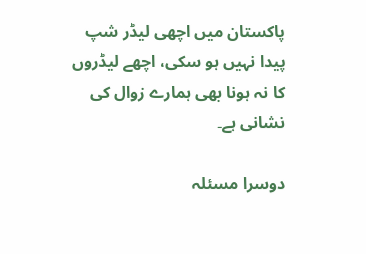پاکستان میں اچھی لیڈر شپ پیدا نہیں ہو سکی، اچھے لیڈروں کا نہ ہونا بھی ہمارے زوال کی نشانی ہے۔

دوسرا مسئلہ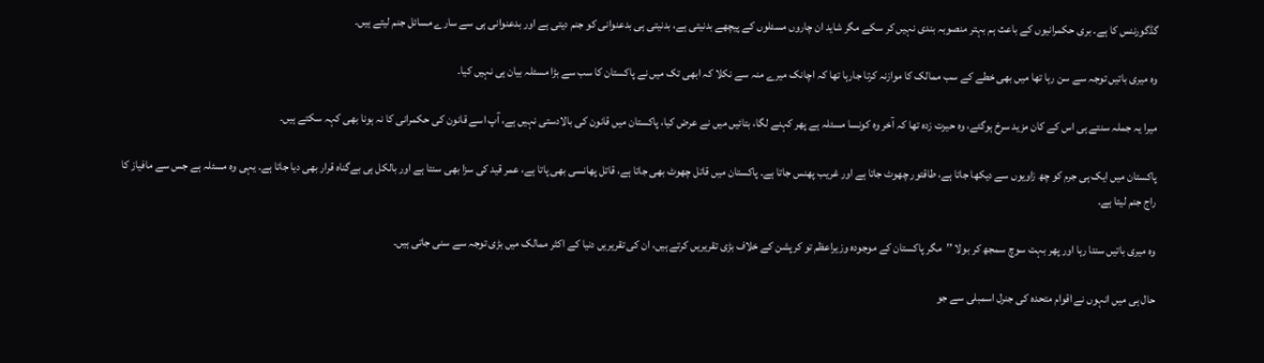گڈگورننس کا ہے۔ بری حکمرانیوں کے باعث ہم بہتر منصوبہ بندی نہیں کر سکے مگر شاید ان چاروں مسئلوں کے پیچھے بدنیتی ہے، بدنیتی ہی بدعنوانی کو جنم دیتی ہے اور بدعنوانی ہی سے سارے مسائل جنم لیتے ہیں۔

وہ میری باتیں توجہ سے سن رہا تھا میں بھی خطے کے سب ممالک کا موازنہ کرتا جارہا تھا کہ اچانک میرے منہ سے نکلا کہ ابھی تک میں نے پاکستان کا سب سے بڑا مسئلہ بیان ہی نہیں کیا۔

میرا یہ جملہ سنتے ہی اس کے کان مزید سرخ ہوگئے، وہ حیرت زدہ تھا کہ آخر وہ کونسا مسئلہ ہے پھر کہنے لگا، بتائیں میں نے عرض کیا، پاکستان میں قانون کی بالادستی نہیں ہے، آپ اسے قانون کی حکمرانی کا نہ ہونا بھی کہہ سکتے ہیں۔

پاکستان میں ایک ہی جرم کو چھ زاویوں سے دیکھا جاتا ہے، طاقتور چھوٹ جاتا ہے اور غریب پھنس جاتا ہے۔ پاکستان میں قاتل چھوٹ بھی جاتا ہے، قاتل پھانسی بھی پاتا ہے، عمر قید کی سزا بھی سنتا ہے اور بالکل ہی بےگناہ قرار بھی دیا جاتا ہے۔ یہی وہ مسئلہ ہے جس سے مافیاز کا راج جنم لیتا ہے۔

وہ میری باتیں سنتا رہا اور پھر بہت سوچ سمجھ کر بولا ’’مگر پاکستان کے موجودہ وزیراعظم تو کرپشن کے خلاف بڑی تقریریں کرتے ہیں، ان کی تقریریں دنیا کے اکثر ممالک میں بڑی توجہ سے سنی جاتی ہیں۔

حال ہی میں انہوں نے اقوام متحدہ کی جنرل اسمبلی سے جو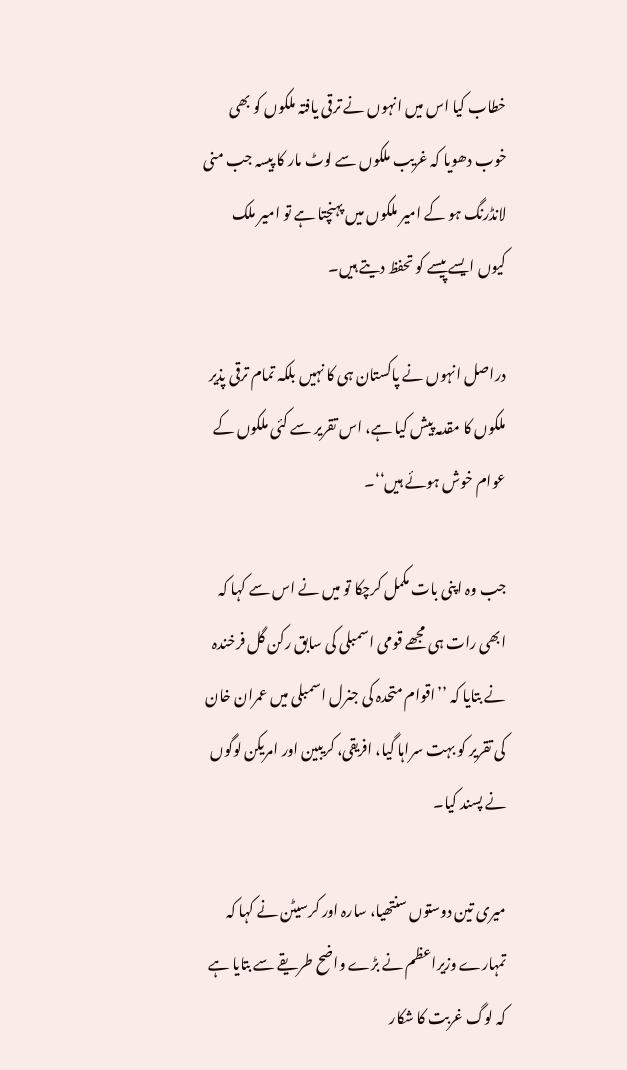خطاب کیا اس میں انہوں نے ترقی یافتہ ملکوں کو بھی خوب دھویا کہ غریب ملکوں سے لوٹ مار کا پیسہ جب منی لانڈرنگ ہو کے امیر ملکوں میں پہنچتا ہے تو امیر ملک کیوں ایسے پیسے کو تحفظ دیتے ہیں۔

دراصل انہوں نے پاکستان ہی کا نہیں بلکہ تمام ترقی پذیر ملکوں کا مقدمہ پیش کیا ہے، اس تقریر سے کئی ملکوں کے عوام خوش ہوئے ہیں‘‘۔

جب وہ اپنی بات مکمل کرچکا تو میں نے اس سے کہا کہ ابھی رات ہی مجھے قومی اسمبلی کی سابق رکن گل فرخندہ نے بتایا کہ ’’اقوام متحدہ کی جنرل اسمبلی میں عمران خان کی تقریر کو بہت سراہا گیا، افریقی، کریبین اور امریکن لوگوں نے پسند کیا۔

میری تین دوستوں سنتھیا، سارہ اور کرسیٹن نے کہا کہ تمہارے وزیراعظم نے بڑے واضح طریقے سے بتایا ہے کہ لوگ غربت کا شکار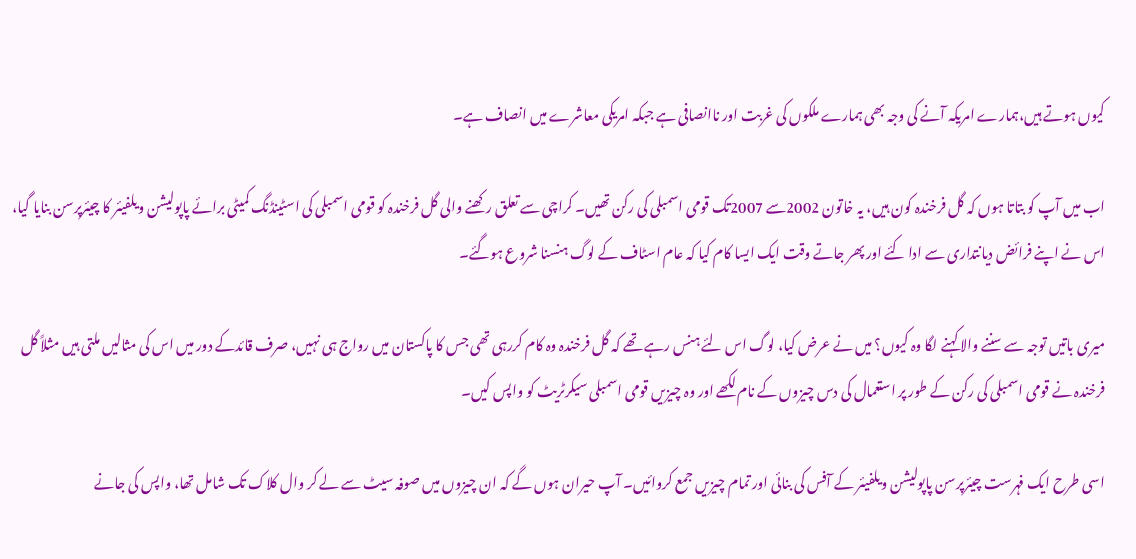کیوں ہوتے ہیں،ہمارے امریکہ آنے کی وجہ بھی ہمارے ملکوں کی غربت اور ناانصافی ہے جبکہ امریکی معاشرے میں انصاف ہے۔

اب میں آپ کو بتاتا ہوں کہ گل فرخندہ کون ہیں، یہ خاتون 2002سے 2007تک قومی اسمبلی کی رکن تھیں۔ کراچی سے تعلق رکھنے والی گل فرخندہ کو قومی اسمبلی کی اسٹینڈنگ کمیٹی برائے پاپولیشن ویلفیئر کا چیئرپرسن بنایا گیا، اس نے اپنے فرائض دیانتداری سے ادا کئے اور پھر جاتے وقت ایک ایسا کام کیا کہ عام اسٹاف کے لوگ ہنسنا شروع ہوگئے۔

میری باتیں توجہ سے سننے والا کہنے لگا وہ کیوں؟ میں نے عرض کیا، لوگ اس لئے ہنس رہے تھے کہ گل فرخندہ وہ کام کررہی تھی جس کا پاکستان میں رواج ہی نہیں، صرف قائدکے دور میں اس کی مثالیں ملتی ہیں مثلاً گل فرخندہ نے قومی اسمبلی کی رکن کے طور پر استعمال کی دس چیزوں کے نام لکھے اور وہ چیزیں قومی اسمبلی سیکرٹریٹ کو واپس کیں۔

اسی طرح ایک فہرست چیئرپرسن پاپولیشن ویلفیئر کے آفس کی بنائی اور تمام چیزیں جمع کروائیں۔ آپ حیران ہوں گے کہ ان چیزوں میں صوفہ سیٹ سے لے کر وال کلاک تک شامل تھا، واپس کی جانے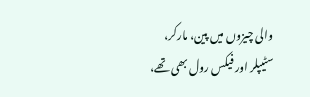والی چیزوں میں پین، مارکر، سٹیپلر اور فیکس رول بھی تھے،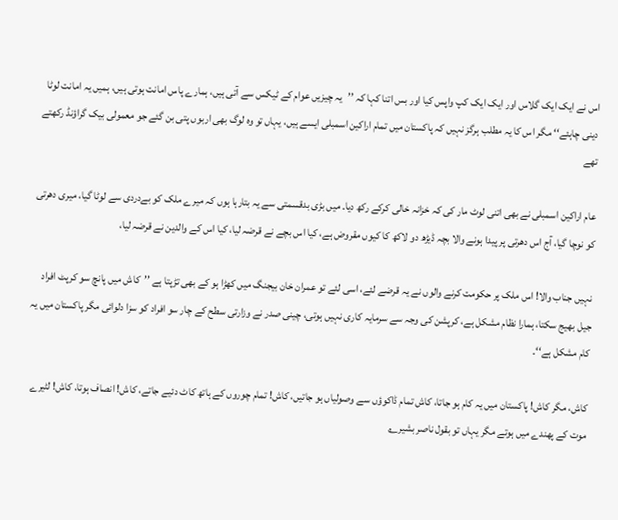اس نے ایک ایک گلاس اور ایک ایک کپ واپس کیا اور بس اتنا کہا کہ ’’یہ چیزیں عوام کے ٹیکس سے آتی ہیں، ہمارے پاس امانت ہوتی ہیں، ہمیں یہ امانت لوٹا دینی چاہئے‘‘ مگر اس کا یہ مطلب ہرگز نہیں کہ پاکستان میں تمام اراکین اسمبلی ایسے ہیں، یہاں تو وہ لوگ بھی اربوں پتی بن گئے جو معمولی بیک گراؤنڈ رکھتے تھے

عام اراکین اسمبلی نے بھی اتنی لوٹ مار کی کہ خزانہ خالی کرکے رکھ دیا۔ میں بڑی بدقسمتی سے یہ بتارہا ہوں کہ میرے ملک کو بےدردی سے لوٹا گیا، میری دھرتی کو نوچا گیا، آج اس دھرتی پر پیدا ہونے والا بچہ ڈیڑھ دو لاکھ کا کیوں مقروض ہے، کیا اس بچے نے قرضہ لیا، کیا اس کے والدین نے قرضہ لیا،

نہیں جناب والا! اس ملک پر حکومت کرنے والوں نے یہ قرضے لئے، اسی لئے تو عمران خان بیجنگ میں کھڑا ہو کے بھی تڑپتا ہے ’’کاش میں پانچ سو کرپٹ افراد جیل بھیج سکتا، ہمارا نظام مشکل ہے، کرپشن کی وجہ سے سرمایہ کاری نہیں ہوتی، چینی صدر نے وزارتی سطح کے چار سو افراد کو سزا دلوائی مگر پاکستان میں یہ کام مشکل ہے‘‘۔

کاش، مگر کاش! پاکستان میں یہ کام ہو جاتا، کاش تمام ڈاکوؤں سے وصولیاں ہو جاتیں، کاش! تمام چوروں کے ہاتھ کاٹ دئیے جاتے، کاش! انصاف ہوتا، کاش! لٹیرے موت کے پھندے میں ہوتے مگر یہاں تو بقول ناصر بشیر؎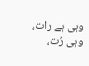وہی ہے رات، وہی رُت،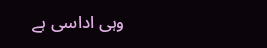وہی اداسی ہے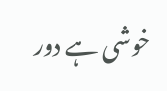خوشی ہے دور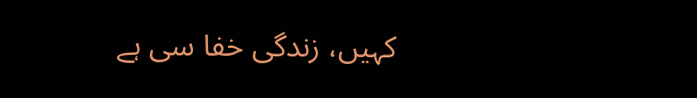کہیں، زندگی خفا سی ہے